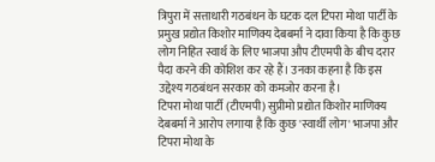त्रिपुरा में सत्ताधारी गठबंधन के घटक दल टिपरा मोथा पार्टी के प्रमुख प्रद्योत किशोर माणिक्य देबबर्मा ने दावा किया है कि कुछ लोग निहित स्वार्थ के लिए भाजपा औप टीएमपी के बीच दरार पैदा करने की कोशिश कर रहे हैं। उनका कहना है कि इस उद्देश्य गठबंधन सरकार को कमजोर करना है।
टिपरा मोथा पार्टी (टीएमपी) सुप्रीमो प्रद्योत किशोर माणिक्य देबबर्मा ने आरोप लगाया है कि कुछ 'स्वार्थी लोग' भाजपा और टिपरा मोथा के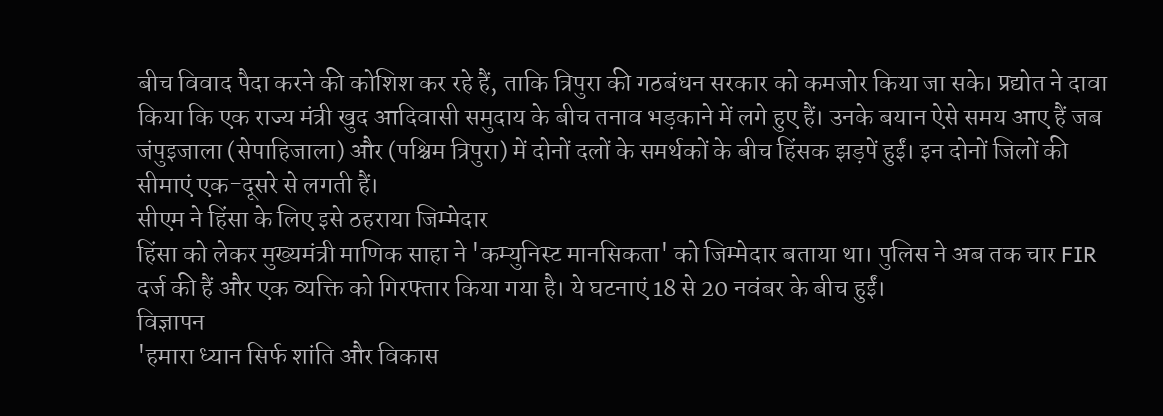बीच विवाद पैदा करने की कोशिश कर रहे हैं, ताकि त्रिपुरा की गठबंधन सरकार को कमजोर किया जा सके। प्रद्योत ने दावा किया कि एक राज्य मंत्री खुद आदिवासी समुदाय के बीच तनाव भड़काने में लगे हुए हैं। उनके बयान ऐसे समय आए हैं जब जंपुइजाला (सेपाहिजाला) और (पश्चिम त्रिपुरा) में दोनों दलों के समर्थकों के बीच हिंसक झड़पें हुईं। इन दोनों जिलों की सीमाएं एक-दूसरे से लगती हैं।
सीएम ने हिंसा के लिए इसे ठहराया जिम्मेदार
हिंसा को लेकर मुख्यमंत्री माणिक साहा ने 'कम्युनिस्ट मानसिकता' को जिम्मेदार बताया था। पुलिस ने अब तक चार FIR दर्ज की हैं और एक व्यक्ति को गिरफ्तार किया गया है। ये घटनाएं 18 से 20 नवंबर के बीच हुईं।
विज्ञापन
'हमारा ध्यान सिर्फ शांति और विकास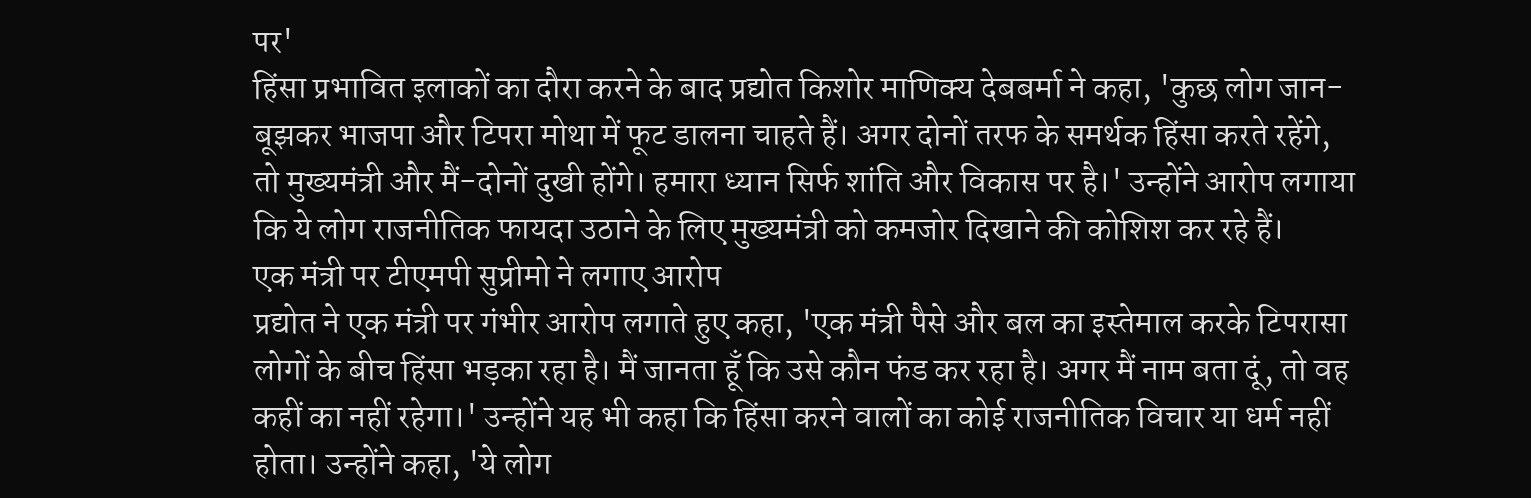पर'
हिंसा प्रभावित इलाकों का दौरा करने के बाद प्रद्योत किशोर माणिक्य देबबर्मा ने कहा, 'कुछ लोग जान-बूझकर भाजपा और टिपरा मोथा में फूट डालना चाहते हैं। अगर दोनों तरफ के समर्थक हिंसा करते रहेंगे, तो मुख्यमंत्री और मैं-दोनों दुखी होंगे। हमारा ध्यान सिर्फ शांति और विकास पर है।' उन्होंने आरोप लगाया कि ये लोग राजनीतिक फायदा उठाने के लिए मुख्यमंत्री को कमजोर दिखाने की कोशिश कर रहे हैं।
एक मंत्री पर टीएमपी सुप्रीमो ने लगाए आरोप
प्रद्योत ने एक मंत्री पर गंभीर आरोप लगाते हुए कहा, 'एक मंत्री पैसे और बल का इस्तेमाल करके टिपरासा लोगों के बीच हिंसा भड़का रहा है। मैं जानता हूँ कि उसे कौन फंड कर रहा है। अगर मैं नाम बता दूं, तो वह कहीं का नहीं रहेगा।' उन्होंने यह भी कहा कि हिंसा करने वालों का कोई राजनीतिक विचार या धर्म नहीं होता। उन्होंने कहा, 'ये लोग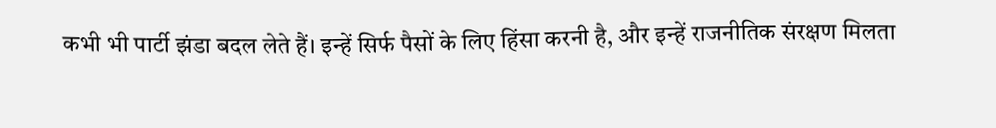कभी भी पार्टी झंडा बदल लेते हैं। इन्हें सिर्फ पैसों के लिए हिंसा करनी है, और इन्हें राजनीतिक संरक्षण मिलता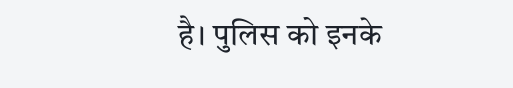है। पुलिस को इनके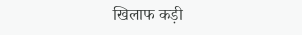खिलाफ कड़ी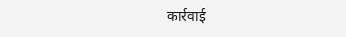कार्रवाई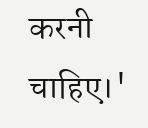करनी चाहिए।'